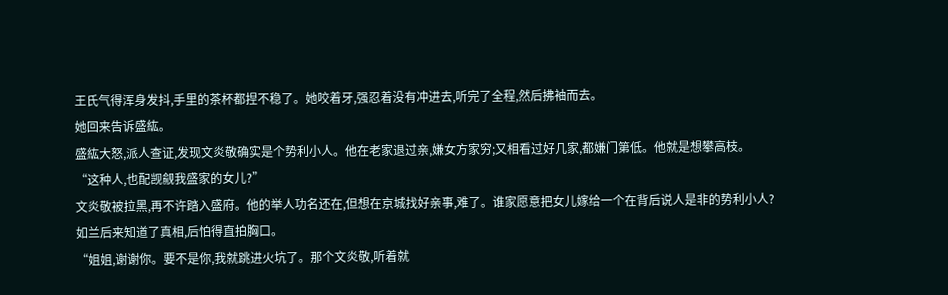王氏气得浑身发抖,手里的茶杯都捏不稳了。她咬着牙,强忍着没有冲进去,听完了全程,然后拂袖而去。
她回来告诉盛紘。
盛紘大怒,派人查证,发现文炎敬确实是个势利小人。他在老家退过亲,嫌女方家穷;又相看过好几家,都嫌门第低。他就是想攀高枝。
“这种人,也配觊觎我盛家的女儿?”
文炎敬被拉黑,再不许踏入盛府。他的举人功名还在,但想在京城找好亲事,难了。谁家愿意把女儿嫁给一个在背后说人是非的势利小人?
如兰后来知道了真相,后怕得直拍胸口。
“姐姐,谢谢你。要不是你,我就跳进火坑了。那个文炎敬,听着就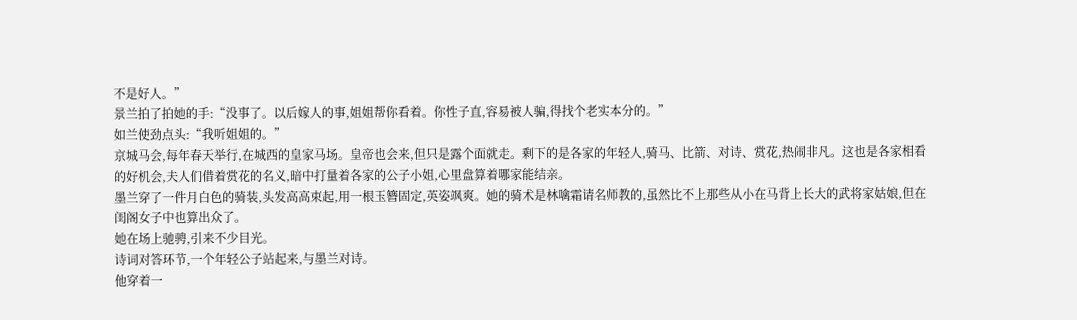不是好人。”
景兰拍了拍她的手:“没事了。以后嫁人的事,姐姐帮你看着。你性子直,容易被人骗,得找个老实本分的。”
如兰使劲点头:“我听姐姐的。”
京城马会,每年春天举行,在城西的皇家马场。皇帝也会来,但只是露个面就走。剩下的是各家的年轻人,骑马、比箭、对诗、赏花,热闹非凡。这也是各家相看的好机会,夫人们借着赏花的名义,暗中打量着各家的公子小姐,心里盘算着哪家能结亲。
墨兰穿了一件月白色的骑装,头发高高束起,用一根玉簪固定,英姿飒爽。她的骑术是林噙霜请名师教的,虽然比不上那些从小在马背上长大的武将家姑娘,但在闺阁女子中也算出众了。
她在场上驰骋,引来不少目光。
诗词对答环节,一个年轻公子站起来,与墨兰对诗。
他穿着一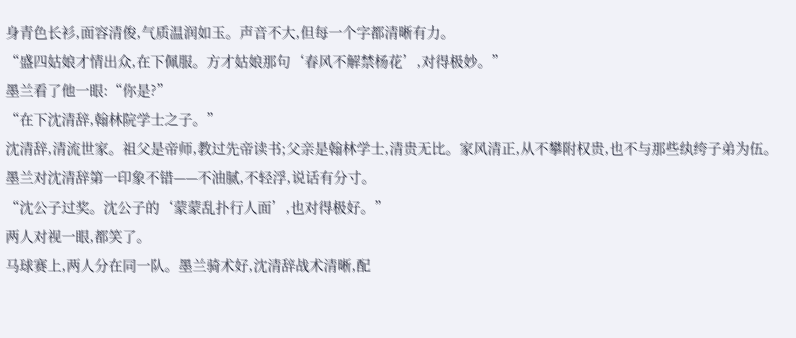身青色长衫,面容清俊,气质温润如玉。声音不大,但每一个字都清晰有力。
“盛四姑娘才情出众,在下佩服。方才姑娘那句‘春风不解禁杨花’,对得极妙。”
墨兰看了他一眼:“你是?”
“在下沈清辞,翰林院学士之子。”
沈清辞,清流世家。祖父是帝师,教过先帝读书;父亲是翰林学士,清贵无比。家风清正,从不攀附权贵,也不与那些纨绔子弟为伍。
墨兰对沈清辞第一印象不错——不油腻,不轻浮,说话有分寸。
“沈公子过奖。沈公子的‘蒙蒙乱扑行人面’,也对得极好。”
两人对视一眼,都笑了。
马球赛上,两人分在同一队。墨兰骑术好,沈清辞战术清晰,配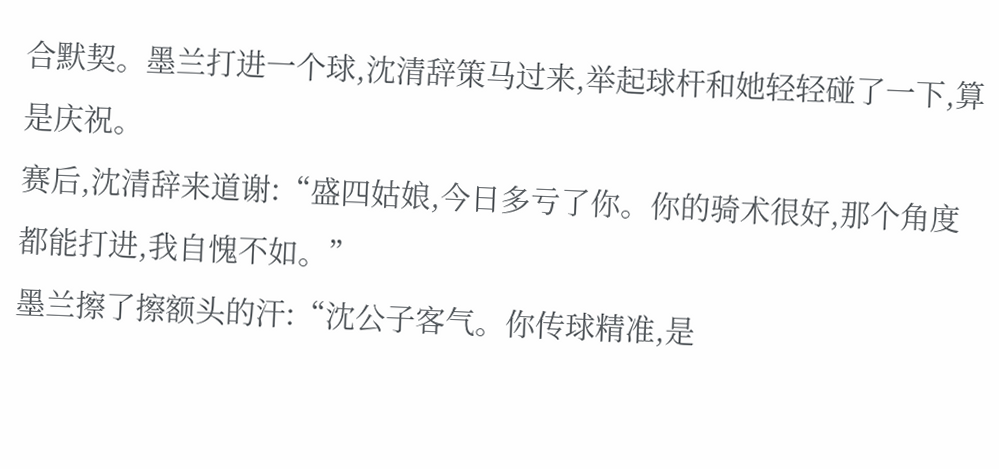合默契。墨兰打进一个球,沈清辞策马过来,举起球杆和她轻轻碰了一下,算是庆祝。
赛后,沈清辞来道谢:“盛四姑娘,今日多亏了你。你的骑术很好,那个角度都能打进,我自愧不如。”
墨兰擦了擦额头的汗:“沈公子客气。你传球精准,是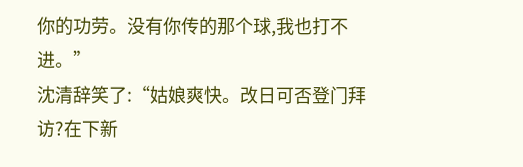你的功劳。没有你传的那个球,我也打不进。”
沈清辞笑了:“姑娘爽快。改日可否登门拜访?在下新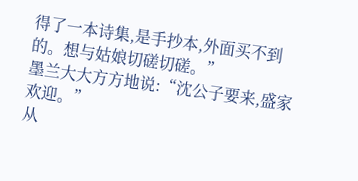得了一本诗集,是手抄本,外面买不到的。想与姑娘切磋切磋。”
墨兰大大方方地说:“沈公子要来,盛家欢迎。”
从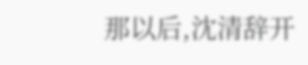那以后,沈清辞开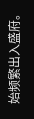始频繁出入盛府。